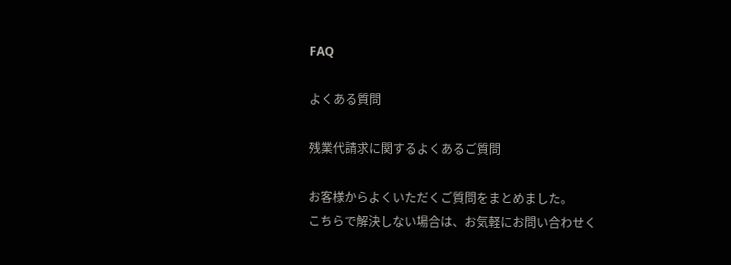FAQ

よくある質問

残業代請求に関するよくあるご質問

お客様からよくいただくご質問をまとめました。
こちらで解決しない場合は、お気軽にお問い合わせく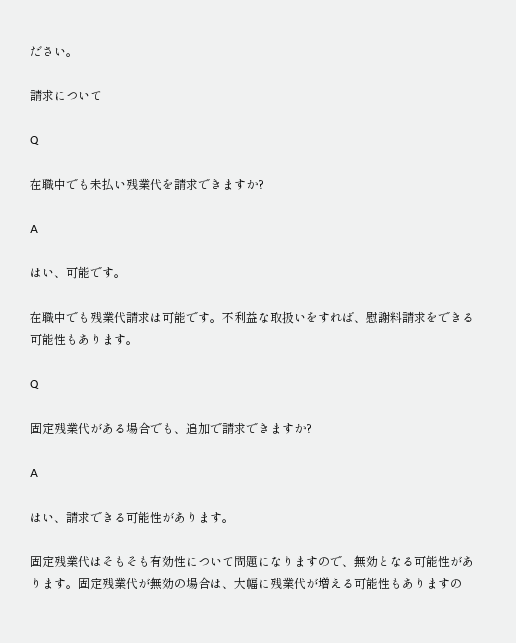ださい。

請求について

Q

在職中でも未払い残業代を請求できますか?

A

はい、可能です。

在職中でも残業代請求は可能です。不利益な取扱いをすれば、慰謝料請求をできる可能性もあります。

Q

固定残業代がある場合でも、追加で請求できますか?

A

はい、請求できる可能性があります。

固定残業代はそもそも有効性について問題になりますので、無効となる可能性があります。固定残業代が無効の場合は、大幅に残業代が増える可能性もありますの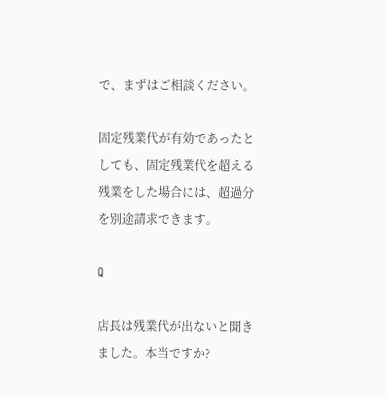で、まずはご相談ください。

固定残業代が有効であったとしても、固定残業代を超える残業をした場合には、超過分を別途請求できます。

Q

店長は残業代が出ないと聞きました。本当ですか?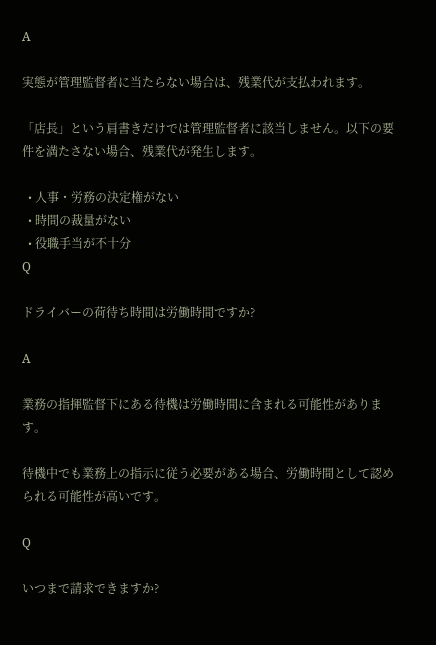A

実態が管理監督者に当たらない場合は、残業代が支払われます。

「店長」という肩書きだけでは管理監督者に該当しません。以下の要件を満たさない場合、残業代が発生します。

  • 人事・労務の決定権がない
  • 時間の裁量がない
  • 役職手当が不十分
Q

ドライバーの荷待ち時間は労働時間ですか?

A

業務の指揮監督下にある待機は労働時間に含まれる可能性があります。

待機中でも業務上の指示に従う必要がある場合、労働時間として認められる可能性が高いです。

Q

いつまで請求できますか?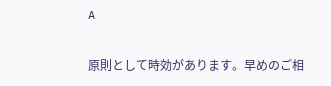A

原則として時効があります。早めのご相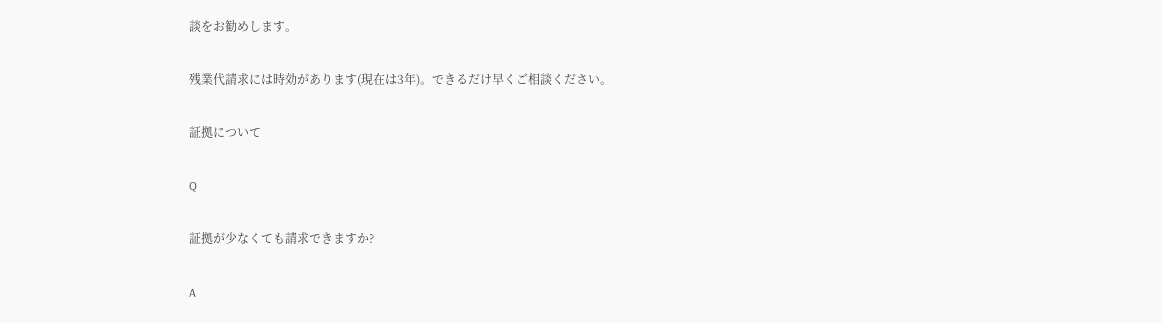談をお勧めします。

残業代請求には時効があります(現在は3年)。できるだけ早くご相談ください。

証拠について

Q

証拠が少なくても請求できますか?

A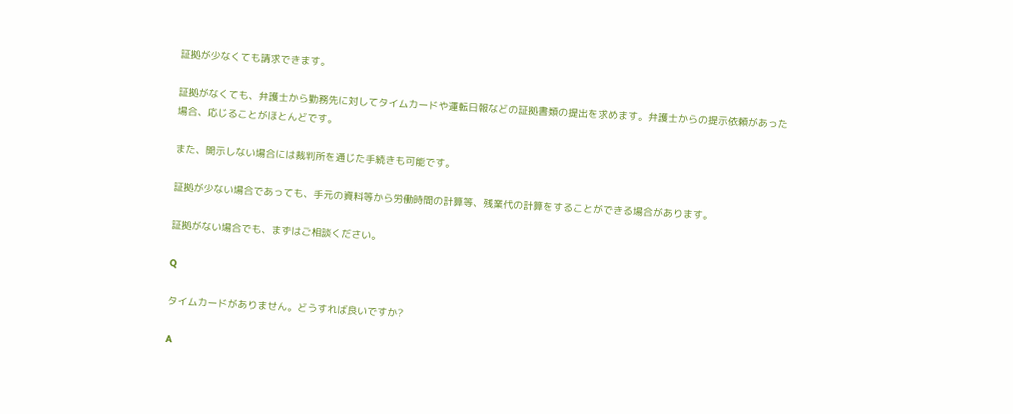証拠が少なくても請求できます。

証拠がなくても、弁護士から勤務先に対してタイムカードや運転日報などの証拠書類の提出を求めます。弁護士からの提示依頼があった場合、応じることがほとんどです。

また、開示しない場合には裁判所を通じた手続きも可能です。

証拠が少ない場合であっても、手元の資料等から労働時間の計算等、残業代の計算をすることができる場合があります。

証拠がない場合でも、まずはご相談ください。

Q

タイムカードがありません。どうすれば良いですか?

A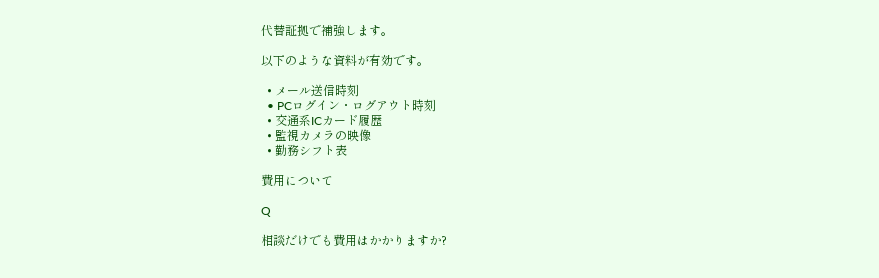代替証拠で補強します。

以下のような資料が有効です。

  • メール送信時刻
  • PCログイン・ログアウト時刻
  • 交通系ICカード履歴
  • 監視カメラの映像
  • 勤務シフト表

費用について

Q

相談だけでも費用はかかりますか?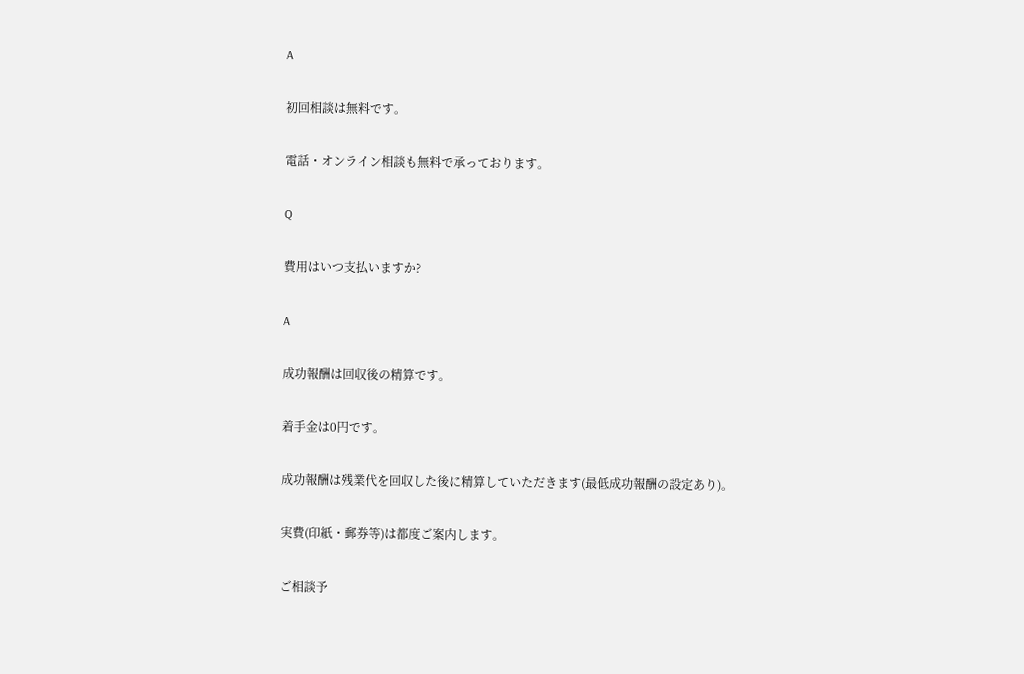A

初回相談は無料です。

電話・オンライン相談も無料で承っております。

Q

費用はいつ支払いますか?

A

成功報酬は回収後の精算です。

着手金は0円です。

成功報酬は残業代を回収した後に精算していただきます(最低成功報酬の設定あり)。

実費(印紙・郵券等)は都度ご案内します。

ご相談予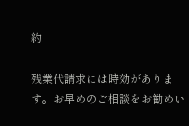約

残業代請求には時効があります。お早めのご相談をお勧めい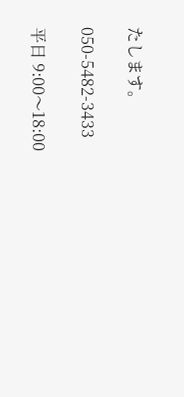たします。

050-5482-3433

平日 9:00〜18:00